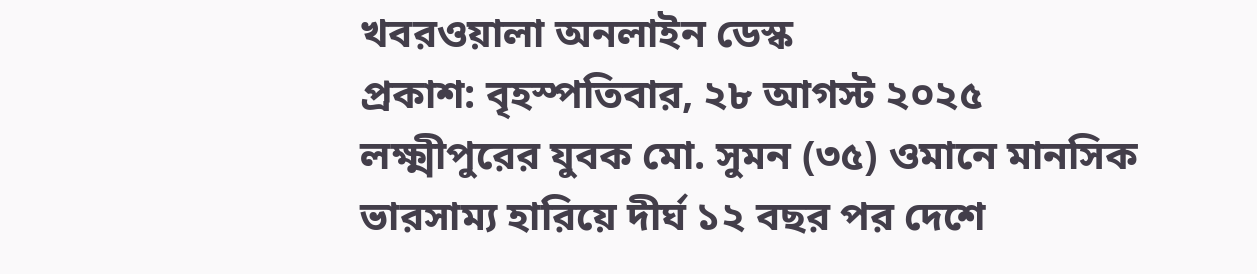খবরওয়ালা অনলাইন ডেস্ক
প্রকাশ: বৃহস্পতিবার, ২৮ আগস্ট ২০২৫
লক্ষ্মীপুরের যুবক মো. সুমন (৩৫) ওমানে মানসিক ভারসাম্য হারিয়ে দীর্ঘ ১২ বছর পর দেশে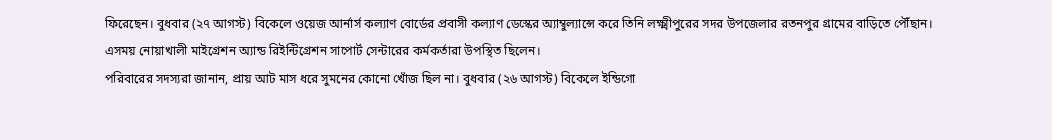ফিরেছেন। বুধবার (২৭ আগস্ট) বিকেলে ওয়েজ আর্নার্স কল্যাণ বোর্ডের প্রবাসী কল্যাণ ডেস্কের অ্যাম্বুল্যান্সে করে তিনি লক্ষ্মীপুরের সদর উপজেলার রতনপুর গ্রামের বাড়িতে পৌঁছান।
এসময় নোয়াখালী মাইগ্রেশন অ্যান্ড রিইন্টিগ্রেশন সাপোর্ট সেন্টারের কর্মকর্তারা উপস্থিত ছিলেন।
পরিবারের সদস্যরা জানান, প্রায় আট মাস ধরে সুমনের কোনো খোঁজ ছিল না। বুধবার (২৬ আগস্ট) বিকেলে ইন্ডিগো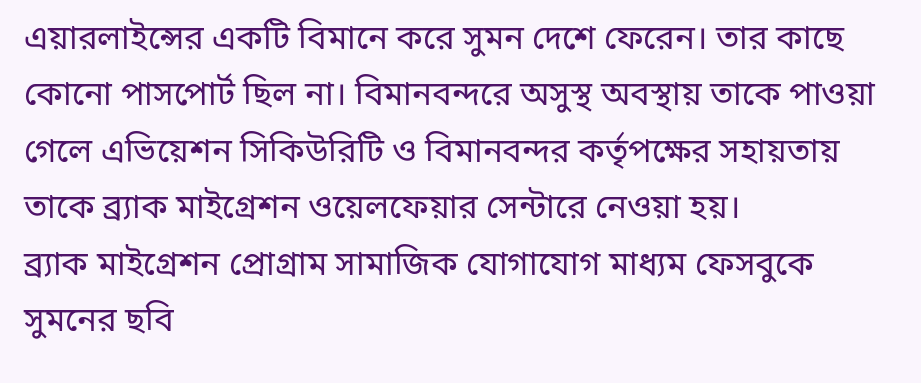এয়ারলাইন্সের একটি বিমানে করে সুমন দেশে ফেরেন। তার কাছে কোনো পাসপোর্ট ছিল না। বিমানবন্দরে অসুস্থ অবস্থায় তাকে পাওয়া গেলে এভিয়েশন সিকিউরিটি ও বিমানবন্দর কর্তৃপক্ষের সহায়তায় তাকে ব্র্যাক মাইগ্রেশন ওয়েলফেয়ার সেন্টারে নেওয়া হয়।
ব্র্যাক মাইগ্রেশন প্রোগ্রাম সামাজিক যোগাযোগ মাধ্যম ফেসবুকে সুমনের ছবি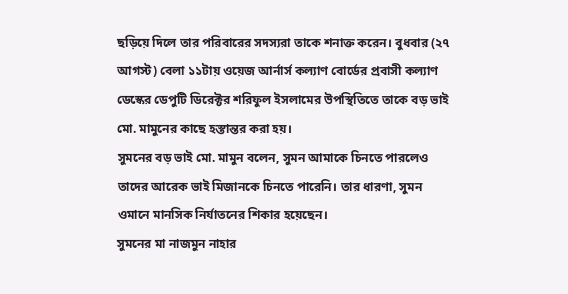ছড়িয়ে দিলে তার পরিবারের সদস্যরা তাকে শনাক্ত করেন। বুধবার (২৭ আগস্ট) বেলা ১১টায় ওয়েজ আর্নার্স কল্যাণ বোর্ডের প্রবাসী কল্যাণ ডেস্কের ডেপুটি ডিরেক্টর শরিফুল ইসলামের উপস্থিতিতে তাকে বড় ভাই মো. মামুনের কাছে হস্তান্তর করা হয়।
সুমনের বড় ভাই মো. মামুন বলেন, সুমন আমাকে চিনতে পারলেও তাদের আরেক ভাই মিজানকে চিনতে পারেনি। তার ধারণা, সুমন ওমানে মানসিক নির্যাতনের শিকার হয়েছেন।
সুমনের মা নাজমুন নাহার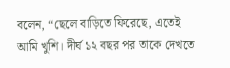বলেন, “ছেলে বাড়িতে ফিরেছে, এতেই আমি খুশি। দীর্ঘ ১২ বছর পর তাকে দেখতে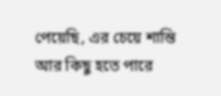পেয়েছি, এর চেয়ে শান্তি আর কিছু হতে পারে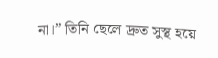না।” তিনি ছেলে দ্রুত সুস্থ হয়ে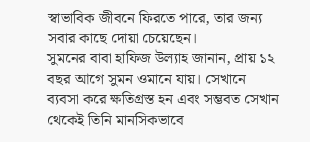স্বাভাবিক জীবনে ফিরতে পারে, তার জন্য সবার কাছে দোয়া চেয়েছেন।
সুমনের বাবা হাফিজ উল্যাহ জানান, প্রায় ১২ বছর আগে সুমন ওমানে যায়। সেখানে ব্যবসা করে ক্ষতিগ্রস্ত হন এবং সম্ভবত সেখান থেকেই তিনি মানসিকভাবে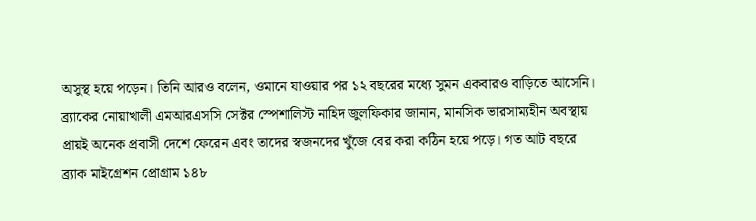অসুস্থ হয়ে পড়েন। তিনি আরও বলেন, ওমানে যাওয়ার পর ১২ বছরের মধ্যে সুমন একবারও বাড়িতে আসেনি।
ব্র্যাকের নোয়াখালী এমআরএসসি সেক্টর স্পেশালিস্ট নাহিদ জুলফিকার জানান, মানসিক ভারসাম্যহীন অবস্থায় প্রায়ই অনেক প্রবাসী দেশে ফেরেন এবং তাদের স্বজনদের খুঁজে বের করা কঠিন হয়ে পড়ে। গত আট বছরে ব্র্যাক মাইগ্রেশন প্রোগ্রাম ১৪৮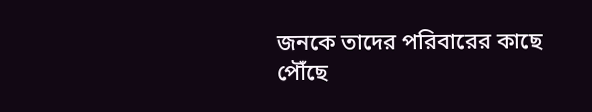জনকে তাদের পরিবারের কাছে পৌঁছে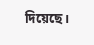দিয়েছে।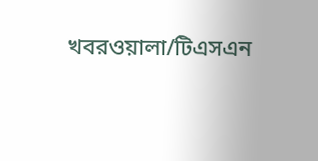খবরওয়ালা/টিএসএন